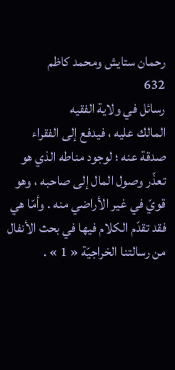رحمان ستايش ومحمد كاظم
632
رسائل في ولاية الفقيه
المالك عليه ، فيدفع إلى الفقراء صدقة عنه ؛ لوجود مناطه الذي هو تعذّر وصول المال إلى صاحبه ، وهو قويّ في غير الأراضي منه . وأمّا هي فقد تقدّم الكلام فيها في بحث الأنفال من رسالتنا الخراجيّة « 1 » .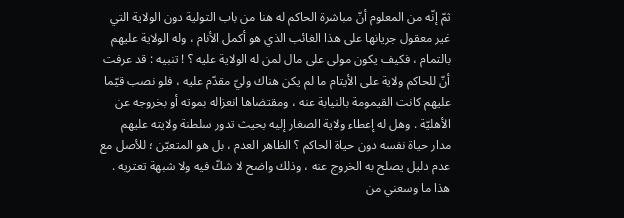ثمّ إنّه من المعلوم أنّ مباشرة الحاكم له هنا من باب التولية دون الولاية التي غير معقول جريانها على هذا الغائب الذي هو أكمل الأنام ، وله الولاية عليهم بالتمام ، فكيف يكون مولى على مال لمن له الولاية عليه ؟ ! تنبيه : قد عرفت أنّ للحاكم ولاية على الأيتام ما لم يكن هناك وليّ مقدّم عليه ، فلو نصب قيّما عليهم كانت القيمومة بالنيابة عنه ، ومقتضاها انعزاله بموته أو بخروجه عن الأهليّة . وهل له إعطاء ولاية الصغار إليه بحيث تدور سلطنة ولايته عليهم مدار حياة نفسه دون حياة الحاكم ؟ الظاهر العدم ، بل هو المتعيّن ؛ للأصل مع عدم دليل يصلح به الخروج عنه ، وذلك واضح لا شكّ فيه ولا شبهة تعتريه . هذا ما وسعني من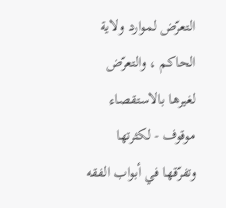التعرّض لموارد ولاية الحاكم ، والتعرّض لغيرها بالاستقصاء موقوف - لكثرتها وتفرّقها في أبواب الفقه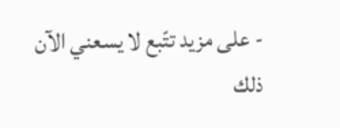- على مزيد تتّبع لا يسعني الآن ذلك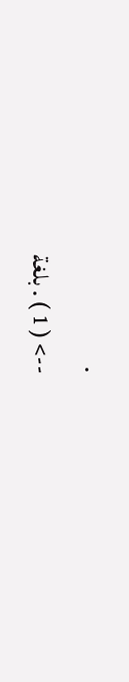.
--> ( 1 ) . بلغة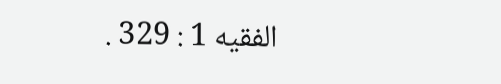الفقيه 1 : 329 .